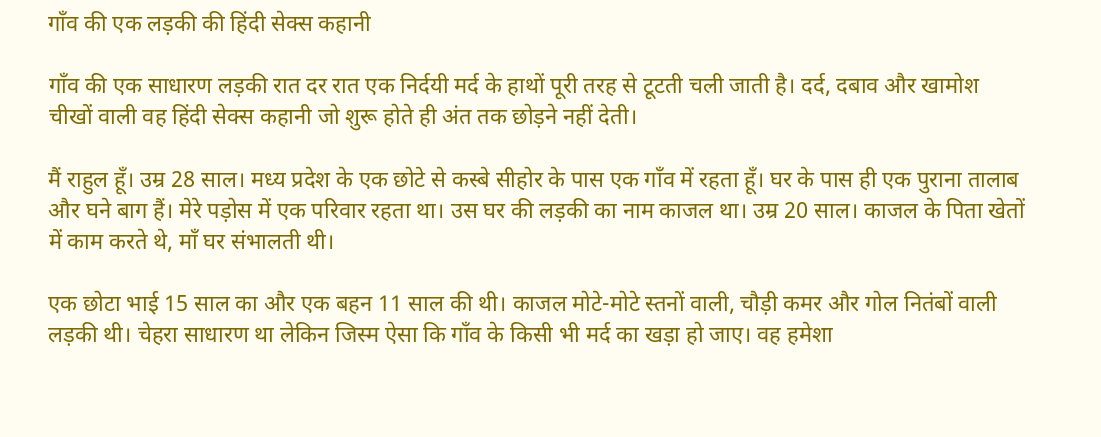गाँव की एक लड़की की हिंदी सेक्स कहानी

गाँव की एक साधारण लड़की रात दर रात एक निर्दयी मर्द के हाथों पूरी तरह से टूटती चली जाती है। दर्द, दबाव और खामोश चीखों वाली वह हिंदी सेक्स कहानी जो शुरू होते ही अंत तक छोड़ने नहीं देती।

मैं राहुल हूँ। उम्र 28 साल। मध्य प्रदेश के एक छोटे से कस्बे सीहोर के पास एक गाँव में रहता हूँ। घर के पास ही एक पुराना तालाब और घने बाग हैं। मेरे पड़ोस में एक परिवार रहता था। उस घर की लड़की का नाम काजल था। उम्र 20 साल। काजल के पिता खेतों में काम करते थे, माँ घर संभालती थी।

एक छोटा भाई 15 साल का और एक बहन 11 साल की थी। काजल मोटे-मोटे स्तनों वाली, चौड़ी कमर और गोल नितंबों वाली लड़की थी। चेहरा साधारण था लेकिन जिस्म ऐसा कि गाँव के किसी भी मर्द का खड़ा हो जाए। वह हमेशा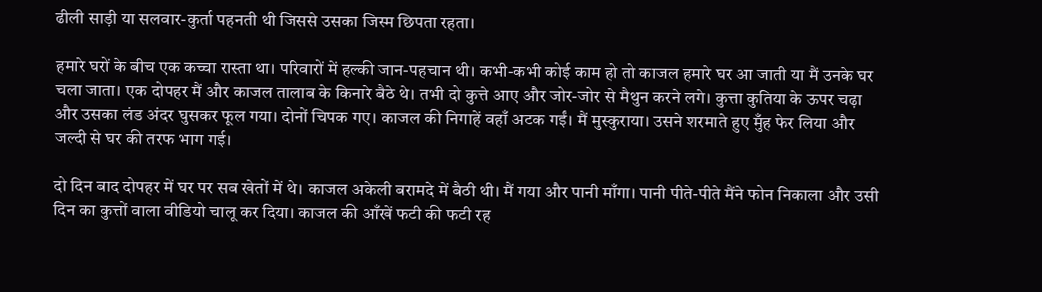ढीली साड़ी या सलवार-कुर्ता पहनती थी जिससे उसका जिस्म छिपता रहता।

हमारे घरों के बीच एक कच्चा रास्ता था। परिवारों में हल्की जान-पहचान थी। कभी-कभी कोई काम हो तो काजल हमारे घर आ जाती या मैं उनके घर चला जाता। एक दोपहर मैं और काजल तालाब के किनारे बैठे थे। तभी दो कुत्ते आए और जोर-जोर से मैथुन करने लगे। कुत्ता कुतिया के ऊपर चढ़ा और उसका लंड अंदर घुसकर फूल गया। दोनों चिपक गए। काजल की निगाहें वहाँ अटक गईं। मैं मुस्कुराया। उसने शरमाते हुए मुँह फेर लिया और जल्दी से घर की तरफ भाग गई।

दो दिन बाद दोपहर में घर पर सब खेतों में थे। काजल अकेली बरामदे में बैठी थी। मैं गया और पानी माँगा। पानी पीते-पीते मैंने फोन निकाला और उसी दिन का कुत्तों वाला वीडियो चालू कर दिया। काजल की आँखें फटी की फटी रह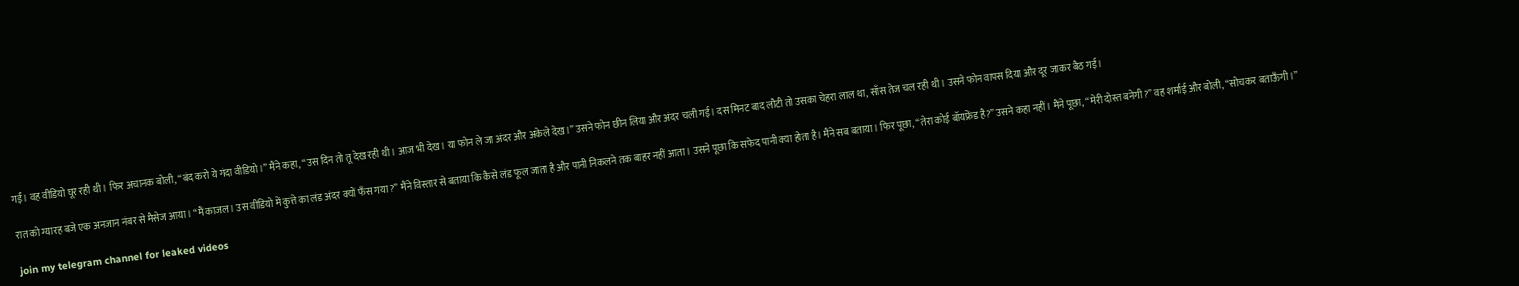गईं। वह वीडियो घूर रही थी। फिर अचानक बोली, “बंद करो ये गंदा वीडियो।” मैंने कहा, “उस दिन तो तू देख रही थी। आज भी देख। या फोन ले जा अंदर और अकेले देख।” उसने फोन छीन लिया और अंदर चली गई। दस मिनट बाद लौटी तो उसका चेहरा लाल था, साँस तेज चल रही थी। उसने फोन वापस दिया और दूर जाकर बैठ गई।

रात को ग्यारह बजे एक अनजान नंबर से मैसेज आया। “मैं काजल। उस वीडियो में कुत्ते का लंड अंदर क्यों फँस गया?” मैंने विस्तार से बताया कि कैसे लंड फूल जाता है और पानी निकलने तक बाहर नहीं आता। उसने पूछा कि सफेद पानी क्या होता है। मैंने सब बताया। फिर पूछा, “तेरा कोई बॉयफ्रेंड है?” उसने कहा नहीं। मैंने पूछा, “मेरी दोस्त बनेगी?” वह शर्माई और बोली, “सोचकर बताऊँगी।”

join my telegram channel for leaked videos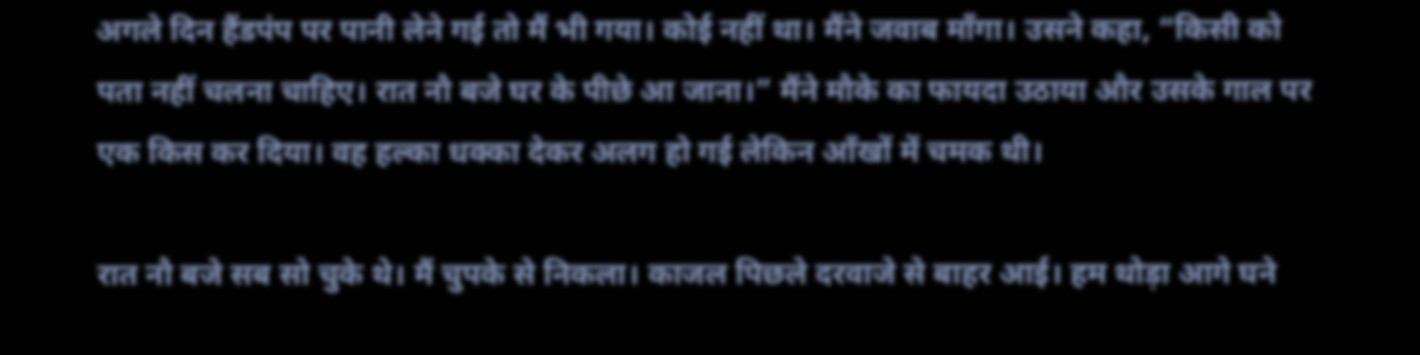अगले दिन हैंडपंप पर पानी लेने गई तो मैं भी गया। कोई नहीं था। मैंने जवाब माँगा। उसने कहा, “किसी को पता नहीं चलना चाहिए। रात नौ बजे घर के पीछे आ जाना।” मैंने मौके का फायदा उठाया और उसके गाल पर एक किस कर दिया। वह हल्का धक्का देकर अलग हो गई लेकिन आँखों में चमक थी।

रात नौ बजे सब सो चुके थे। मैं चुपके से निकला। काजल पिछले दरवाजे से बाहर आई। हम थोड़ा आगे घने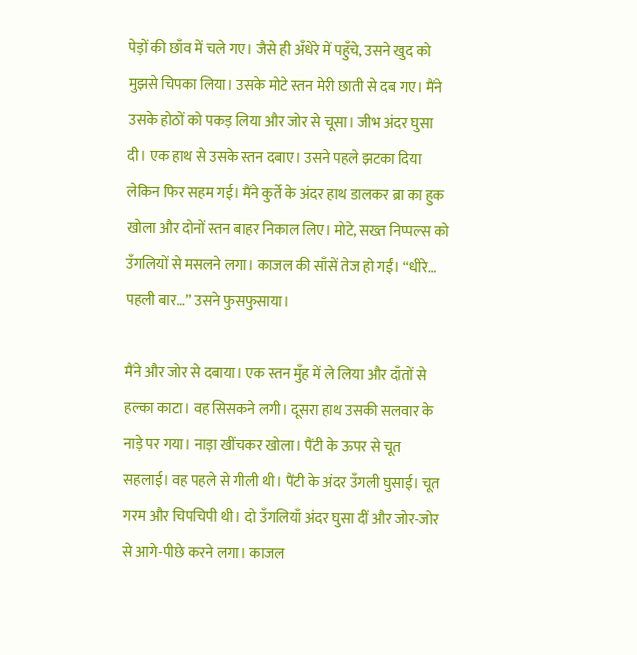पेड़ों की छाँव में चले गए। जैसे ही अँधेरे में पहुँचे, उसने खुद को मुझसे चिपका लिया। उसके मोटे स्तन मेरी छाती से दब गए। मैंने उसके होठों को पकड़ लिया और जोर से चूसा। जीभ अंदर घुसा दी। एक हाथ से उसके स्तन दबाए। उसने पहले झटका दिया लेकिन फिर सहम गई। मैंने कुर्ते के अंदर हाथ डालकर ब्रा का हुक खोला और दोनों स्तन बाहर निकाल लिए। मोटे, सख्त निप्पल्स को उँगलियों से मसलने लगा। काजल की साँसें तेज हो गईं। “धीरे… पहली बार…” उसने फुसफुसाया।

मैंने और जोर से दबाया। एक स्तन मुँह में ले लिया और दाँतों से हल्का काटा। वह सिसकने लगी। दूसरा हाथ उसकी सलवार के नाड़े पर गया। नाड़ा खींचकर खोला। पैंटी के ऊपर से चूत सहलाई। वह पहले से गीली थी। पैंटी के अंदर उँगली घुसाई। चूत गरम और चिपचिपी थी। दो उँगलियाँ अंदर घुसा दीं और जोर-जोर से आगे-पीछे करने लगा। काजल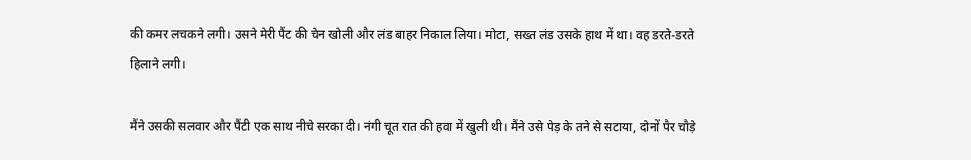की कमर लचकने लगी। उसने मेरी पैंट की चेन खोली और लंड बाहर निकाल लिया। मोटा, सख्त लंड उसके हाथ में था। वह डरते-डरते हिलाने लगी।

मैंने उसकी सलवार और पैंटी एक साथ नीचे सरका दी। नंगी चूत रात की हवा में खुली थी। मैंने उसे पेड़ के तने से सटाया, दोनों पैर चौड़े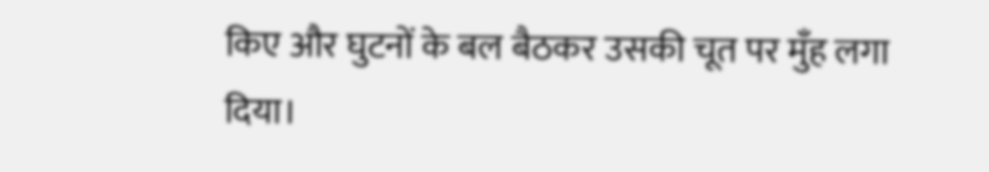किए और घुटनों के बल बैठकर उसकी चूत पर मुँह लगा दिया।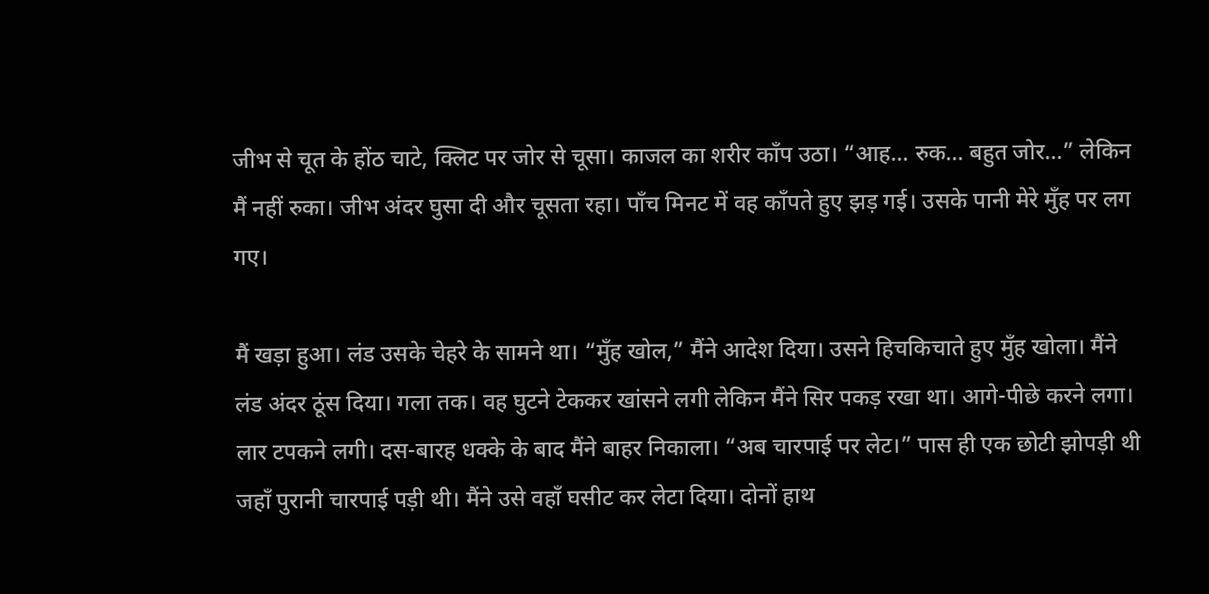जीभ से चूत के होंठ चाटे, क्लिट पर जोर से चूसा। काजल का शरीर काँप उठा। “आह… रुक… बहुत जोर…” लेकिन मैं नहीं रुका। जीभ अंदर घुसा दी और चूसता रहा। पाँच मिनट में वह काँपते हुए झड़ गई। उसके पानी मेरे मुँह पर लग गए।

मैं खड़ा हुआ। लंड उसके चेहरे के सामने था। “मुँह खोल,” मैंने आदेश दिया। उसने हिचकिचाते हुए मुँह खोला। मैंने लंड अंदर ठूंस दिया। गला तक। वह घुटने टेककर खांसने लगी लेकिन मैंने सिर पकड़ रखा था। आगे-पीछे करने लगा। लार टपकने लगी। दस-बारह धक्के के बाद मैंने बाहर निकाला। “अब चारपाई पर लेट।” पास ही एक छोटी झोपड़ी थी जहाँ पुरानी चारपाई पड़ी थी। मैंने उसे वहाँ घसीट कर लेटा दिया। दोनों हाथ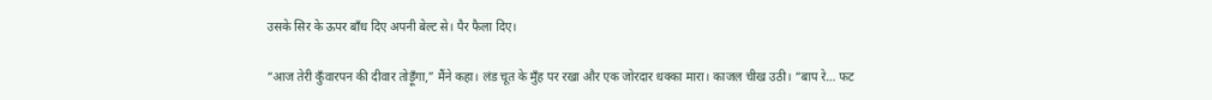उसके सिर के ऊपर बाँध दिए अपनी बेल्ट से। पैर फैला दिए।

“आज तेरी कुँवारपन की दीवार तोड़ूँगा,” मैंने कहा। लंड चूत के मुँह पर रखा और एक जोरदार धक्का मारा। काजल चीख उठी। “बाप रे… फट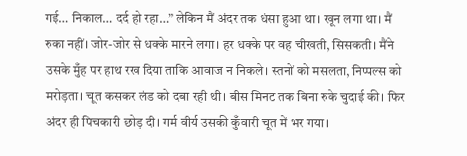गई… निकाल… दर्द हो रहा…” लेकिन मैं अंदर तक धंसा हुआ था। खून लगा था। मैं रुका नहीं। जोर-जोर से धक्के मारने लगा। हर धक्के पर वह चीखती, सिसकती। मैंने उसके मुँह पर हाथ रख दिया ताकि आवाज न निकले। स्तनों को मसलता, निप्पल्स को मरोड़ता। चूत कसकर लंड को दबा रही थी। बीस मिनट तक बिना रुके चुदाई की। फिर अंदर ही पिचकारी छोड़ दी। गर्म वीर्य उसकी कुँवारी चूत में भर गया।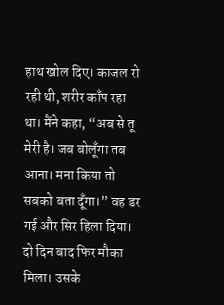हाथ खोल दिए। काजल रो रही थी, शरीर काँप रहा था। मैंने कहा, “अब से तू मेरी है। जब बोलूँगा तब आना। मना किया तो सबको बता दूँगा।” वह डर गई और सिर हिला दिया।
दो दिन बाद फिर मौका मिला। उसके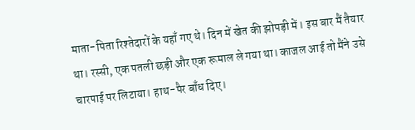माता-पिता रिश्तेदारों के यहाँ गए थे। दिन में खेत की झोपड़ी में। इस बार मैं तैयार था। रस्सी, एक पतली छड़ी और एक रूमाल ले गया था। काजल आई तो मैंने उसे चारपाई पर लिटाया। हाथ-पैर बाँध दिए।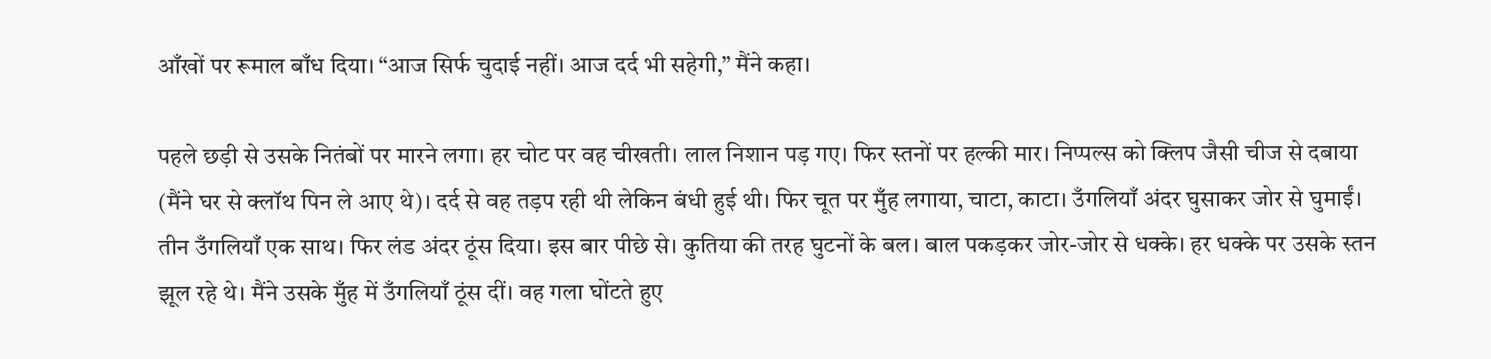आँखों पर रूमाल बाँध दिया। “आज सिर्फ चुदाई नहीं। आज दर्द भी सहेगी,” मैंने कहा।

पहले छड़ी से उसके नितंबों पर मारने लगा। हर चोट पर वह चीखती। लाल निशान पड़ गए। फिर स्तनों पर हल्की मार। निप्पल्स को क्लिप जैसी चीज से दबाया (मैंने घर से क्लॉथ पिन ले आए थे)। दर्द से वह तड़प रही थी लेकिन बंधी हुई थी। फिर चूत पर मुँह लगाया, चाटा, काटा। उँगलियाँ अंदर घुसाकर जोर से घुमाईं। तीन उँगलियाँ एक साथ। फिर लंड अंदर ठूंस दिया। इस बार पीछे से। कुतिया की तरह घुटनों के बल। बाल पकड़कर जोर-जोर से धक्के। हर धक्के पर उसके स्तन झूल रहे थे। मैंने उसके मुँह में उँगलियाँ ठूंस दीं। वह गला घोंटते हुए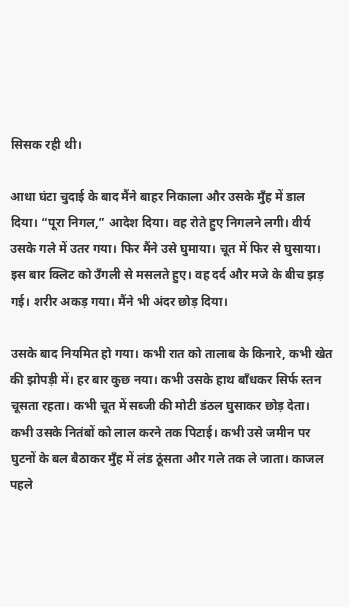सिसक रही थी।

आधा घंटा चुदाई के बाद मैंने बाहर निकाला और उसके मुँह में डाल दिया। “पूरा निगल,” आदेश दिया। वह रोते हुए निगलने लगी। वीर्य उसके गले में उतर गया। फिर मैंने उसे घुमाया। चूत में फिर से घुसाया। इस बार क्लिट को उँगली से मसलते हुए। वह दर्द और मजे के बीच झड़ गई। शरीर अकड़ गया। मैंने भी अंदर छोड़ दिया।

उसके बाद नियमित हो गया। कभी रात को तालाब के किनारे, कभी खेत की झोपड़ी में। हर बार कुछ नया। कभी उसके हाथ बाँधकर सिर्फ स्तन चूसता रहता। कभी चूत में सब्जी की मोटी डंठल घुसाकर छोड़ देता। कभी उसके नितंबों को लाल करने तक पिटाई। कभी उसे जमीन पर घुटनों के बल बैठाकर मुँह में लंड ठूंसता और गले तक ले जाता। काजल पहले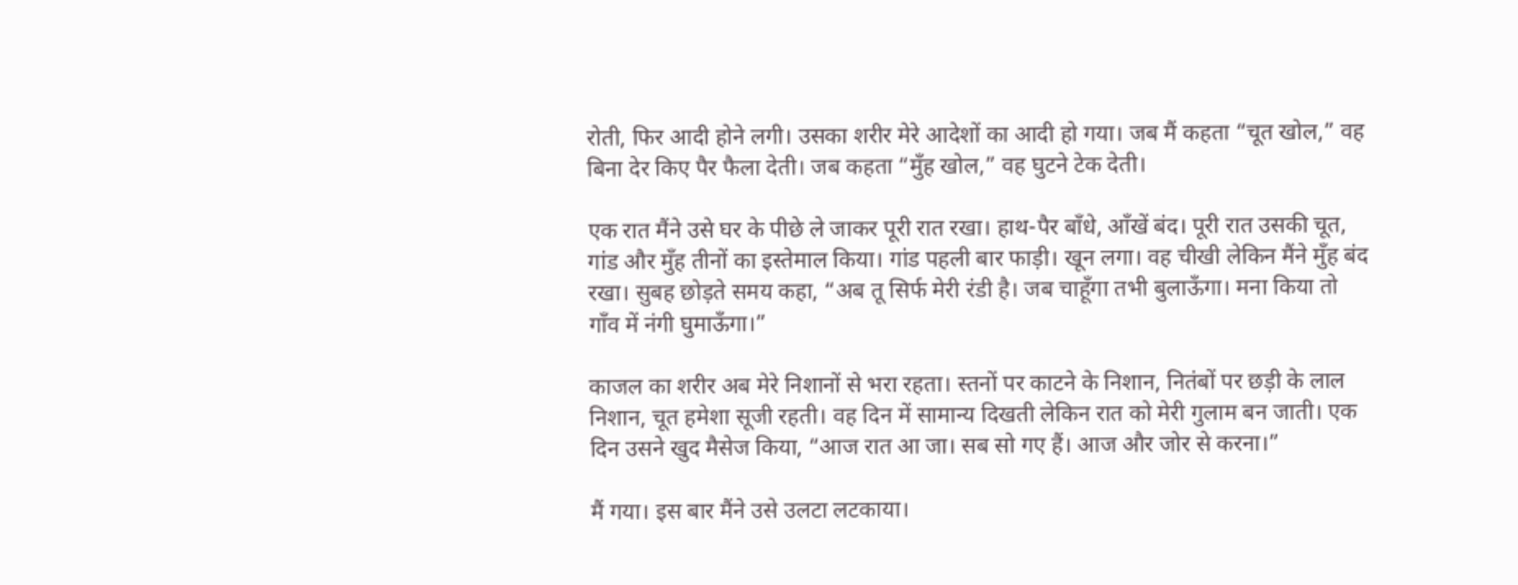रोती, फिर आदी होने लगी। उसका शरीर मेरे आदेशों का आदी हो गया। जब मैं कहता “चूत खोल,” वह बिना देर किए पैर फैला देती। जब कहता “मुँह खोल,” वह घुटने टेक देती।

एक रात मैंने उसे घर के पीछे ले जाकर पूरी रात रखा। हाथ-पैर बाँधे, आँखें बंद। पूरी रात उसकी चूत, गांड और मुँह तीनों का इस्तेमाल किया। गांड पहली बार फाड़ी। खून लगा। वह चीखी लेकिन मैंने मुँह बंद रखा। सुबह छोड़ते समय कहा, “अब तू सिर्फ मेरी रंडी है। जब चाहूँगा तभी बुलाऊँगा। मना किया तो गाँव में नंगी घुमाऊँगा।”

काजल का शरीर अब मेरे निशानों से भरा रहता। स्तनों पर काटने के निशान, नितंबों पर छड़ी के लाल निशान, चूत हमेशा सूजी रहती। वह दिन में सामान्य दिखती लेकिन रात को मेरी गुलाम बन जाती। एक दिन उसने खुद मैसेज किया, “आज रात आ जा। सब सो गए हैं। आज और जोर से करना।”

मैं गया। इस बार मैंने उसे उलटा लटकाया।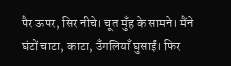पैर ऊपर, सिर नीचे। चूत मुँह के सामने। मैंने घंटों चाटा, काटा, उँगलियाँ घुसाईं। फिर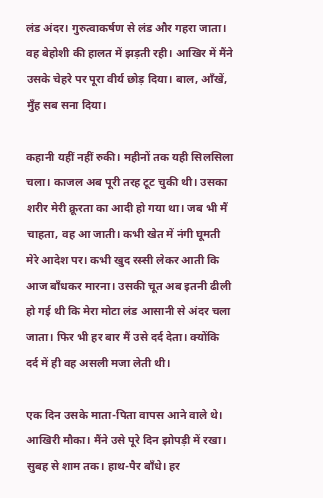लंड अंदर। गुरुत्वाकर्षण से लंड और गहरा जाता। वह बेहोशी की हालत में झड़ती रही। आखिर में मैंने उसके चेहरे पर पूरा वीर्य छोड़ दिया। बाल, आँखें, मुँह सब सना दिया।

कहानी यहीं नहीं रुकी। महीनों तक यही सिलसिला चला। काजल अब पूरी तरह टूट चुकी थी। उसका शरीर मेरी क्रूरता का आदी हो गया था। जब भी मैं चाहता, वह आ जाती। कभी खेत में नंगी घूमती मेरे आदेश पर। कभी खुद रस्सी लेकर आती कि आज बाँधकर मारना। उसकी चूत अब इतनी ढीली हो गई थी कि मेरा मोटा लंड आसानी से अंदर चला जाता। फिर भी हर बार मैं उसे दर्द देता। क्योंकि दर्द में ही वह असली मजा लेती थी।

एक दिन उसके माता-पिता वापस आने वाले थे। आखिरी मौका। मैंने उसे पूरे दिन झोपड़ी में रखा। सुबह से शाम तक। हाथ-पैर बाँधे। हर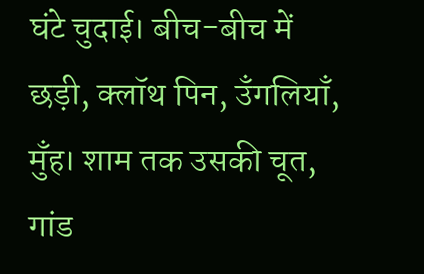घंटे चुदाई। बीच-बीच में छड़ी, क्लॉथ पिन, उँगलियाँ, मुँह। शाम तक उसकी चूत, गांड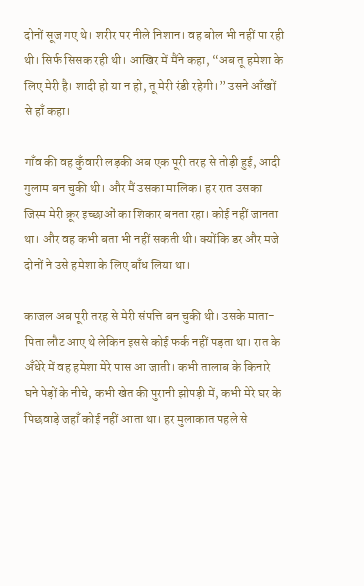दोनों सूज गए थे। शरीर पर नीले निशान। वह बोल भी नहीं पा रही थी। सिर्फ सिसक रही थी। आखिर में मैंने कहा, “अब तू हमेशा के लिए मेरी है। शादी हो या न हो, तू मेरी रंडी रहेगी।” उसने आँखों से हाँ कहा।

गाँव की वह कुँवारी लड़की अब एक पूरी तरह से तोड़ी हुई, आदी गुलाम बन चुकी थी। और मैं उसका मालिक। हर रात उसका जिस्म मेरी क्रूर इच्छाओं का शिकार बनता रहा। कोई नहीं जानता था। और वह कभी बता भी नहीं सकती थी। क्योंकि डर और मजे दोनों ने उसे हमेशा के लिए बाँध लिया था।

काजल अब पूरी तरह से मेरी संपत्ति बन चुकी थी। उसके माता-पिता लौट आए थे लेकिन इससे कोई फर्क नहीं पड़ता था। रात के अँधेरे में वह हमेशा मेरे पास आ जाती। कभी तालाब के किनारे घने पेड़ों के नीचे, कभी खेत की पुरानी झोपड़ी में, कभी मेरे घर के पिछवाड़े जहाँ कोई नहीं आता था। हर मुलाकात पहले से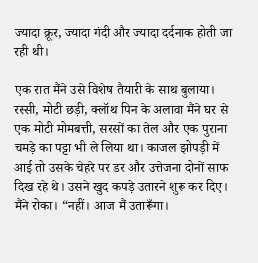ज्यादा क्रूर, ज्यादा गंदी और ज्यादा दर्दनाक होती जा रही थी।

एक रात मैंने उसे विशेष तैयारी के साथ बुलाया। रस्सी, मोटी छड़ी, क्लॉथ पिन के अलावा मैंने घर से एक मोटी मोमबत्ती, सरसों का तेल और एक पुराना चमड़े का पट्टा भी ले लिया था। काजल झोपड़ी में आई तो उसके चेहरे पर डर और उत्तेजना दोनों साफ दिख रहे थे। उसने खुद कपड़े उतारने शुरू कर दिए। मैंने रोका। “नहीं। आज मैं उतारूँगा।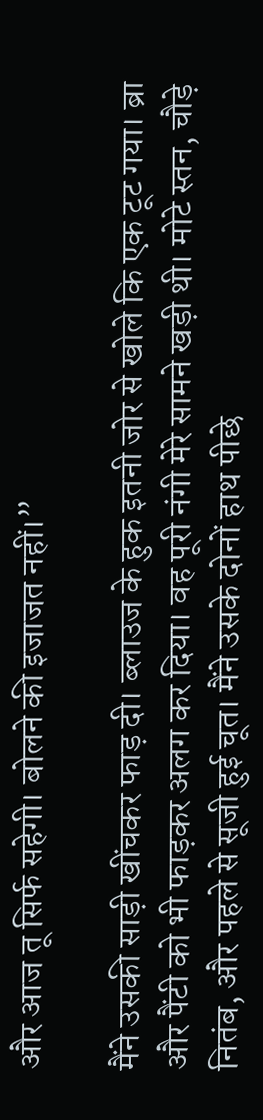और आज तू सिर्फ सहेगी। बोलने की इजाजत नहीं।”

मैंने उसकी साड़ी खींचकर फाड़ दी। ब्लाउज के हुक इतनी जोर से खोले कि एक टूट गया। ब्रा और पैंटी को भी फाड़कर अलग कर दिया। वह पूरी नंगी मेरे सामने खड़ी थी। मोटे स्तन, चौड़े नितंब, और पहले से सूजी हुई चूत। मैंने उसके दोनों हाथ पीछे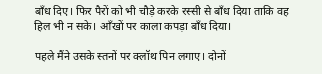बाँध दिए। फिर पैरों को भी चौड़े करके रस्सी से बाँध दिया ताकि वह हिल भी न सके। आँखों पर काला कपड़ा बाँध दिया।

पहले मैंने उसके स्तनों पर क्लॉथ पिन लगाए। दोनों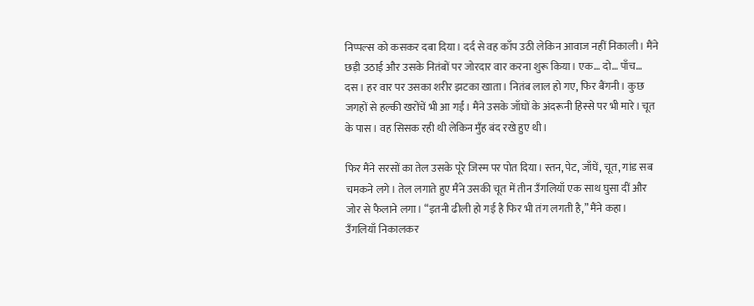निप्पल्स को कसकर दबा दिया। दर्द से वह काँप उठी लेकिन आवाज नहीं निकाली। मैंने छड़ी उठाई और उसके नितंबों पर जोरदार वार करना शुरू किया। एक… दो… पाँच… दस। हर वार पर उसका शरीर झटका खाता। नितंब लाल हो गए, फिर बैंगनी। कुछ जगहों से हल्की खरोंचें भी आ गईं। मैंने उसके जाँघों के अंदरूनी हिस्से पर भी मारे। चूत के पास। वह सिसक रही थी लेकिन मुँह बंद रखे हुए थी।

फिर मैंने सरसों का तेल उसके पूरे जिस्म पर पोत दिया। स्तन, पेट, जाँघें, चूत, गांड सब चमकने लगे। तेल लगाते हुए मैंने उसकी चूत में तीन उँगलियाँ एक साथ घुसा दीं और जोर से फैलाने लगा। “इतनी ढीली हो गई है फिर भी तंग लगती है,” मैंने कहा। उँगलियाँ निकालकर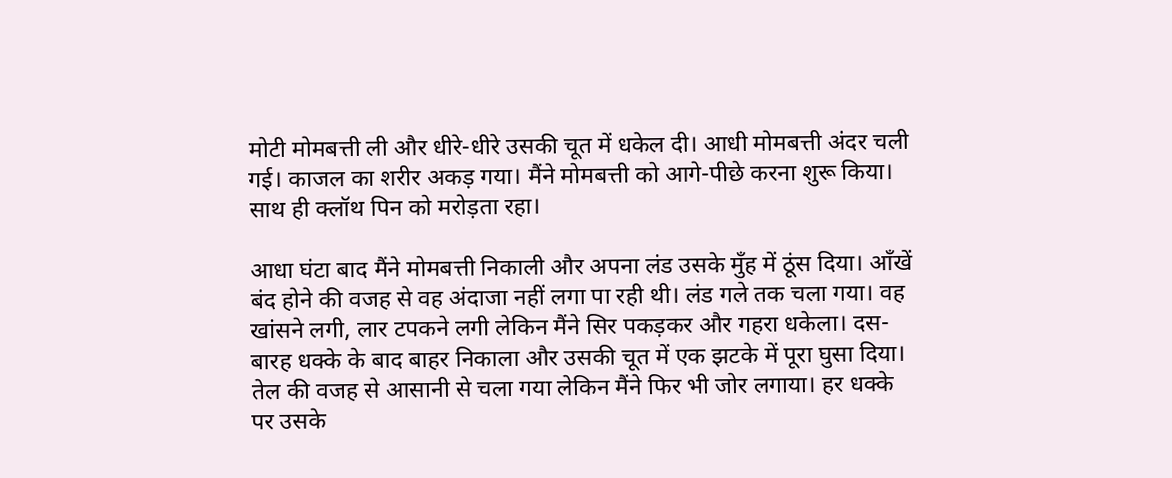मोटी मोमबत्ती ली और धीरे-धीरे उसकी चूत में धकेल दी। आधी मोमबत्ती अंदर चली गई। काजल का शरीर अकड़ गया। मैंने मोमबत्ती को आगे-पीछे करना शुरू किया। साथ ही क्लॉथ पिन को मरोड़ता रहा।

आधा घंटा बाद मैंने मोमबत्ती निकाली और अपना लंड उसके मुँह में ठूंस दिया। आँखें बंद होने की वजह से वह अंदाजा नहीं लगा पा रही थी। लंड गले तक चला गया। वह खांसने लगी, लार टपकने लगी लेकिन मैंने सिर पकड़कर और गहरा धकेला। दस-बारह धक्के के बाद बाहर निकाला और उसकी चूत में एक झटके में पूरा घुसा दिया। तेल की वजह से आसानी से चला गया लेकिन मैंने फिर भी जोर लगाया। हर धक्के पर उसके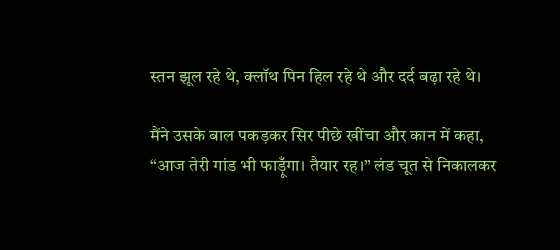स्तन झूल रहे थे, क्लॉथ पिन हिल रहे थे और दर्द बढ़ा रहे थे।

मैंने उसके बाल पकड़कर सिर पीछे खींचा और कान में कहा, “आज तेरी गांड भी फाड़ूँगा। तैयार रह।” लंड चूत से निकालकर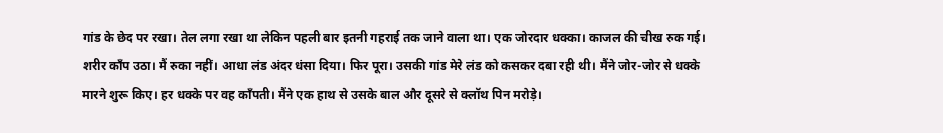गांड के छेद पर रखा। तेल लगा रखा था लेकिन पहली बार इतनी गहराई तक जाने वाला था। एक जोरदार धक्का। काजल की चीख रुक गई। शरीर काँप उठा। मैं रुका नहीं। आधा लंड अंदर धंसा दिया। फिर पूरा। उसकी गांड मेरे लंड को कसकर दबा रही थी। मैंने जोर-जोर से धक्के मारने शुरू किए। हर धक्के पर वह काँपती। मैंने एक हाथ से उसके बाल और दूसरे से क्लॉथ पिन मरोड़े।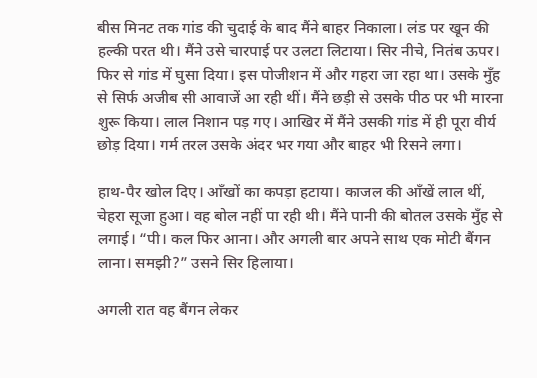बीस मिनट तक गांड की चुदाई के बाद मैंने बाहर निकाला। लंड पर खून की हल्की परत थी। मैंने उसे चारपाई पर उलटा लिटाया। सिर नीचे, नितंब ऊपर। फिर से गांड में घुसा दिया। इस पोजीशन में और गहरा जा रहा था। उसके मुँह से सिर्फ अजीब सी आवाजें आ रही थीं। मैंने छड़ी से उसके पीठ पर भी मारना शुरू किया। लाल निशान पड़ गए। आखिर में मैंने उसकी गांड में ही पूरा वीर्य छोड़ दिया। गर्म तरल उसके अंदर भर गया और बाहर भी रिसने लगा।

हाथ-पैर खोल दिए। आँखों का कपड़ा हटाया। काजल की आँखें लाल थीं, चेहरा सूजा हुआ। वह बोल नहीं पा रही थी। मैंने पानी की बोतल उसके मुँह से लगाई। “पी। कल फिर आना। और अगली बार अपने साथ एक मोटी बैंगन लाना। समझी?” उसने सिर हिलाया।

अगली रात वह बैंगन लेकर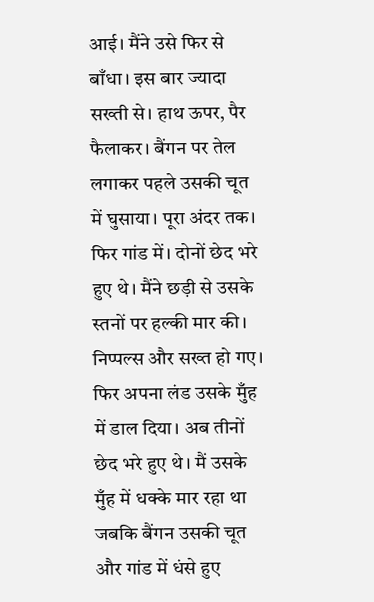आई। मैंने उसे फिर से बाँधा। इस बार ज्यादा सख्ती से। हाथ ऊपर, पैर फैलाकर। बैंगन पर तेल लगाकर पहले उसकी चूत में घुसाया। पूरा अंदर तक। फिर गांड में। दोनों छेद भरे हुए थे। मैंने छड़ी से उसके स्तनों पर हल्की मार की। निप्पल्स और सख्त हो गए। फिर अपना लंड उसके मुँह में डाल दिया। अब तीनों छेद भरे हुए थे। मैं उसके मुँह में धक्के मार रहा था जबकि बैंगन उसकी चूत और गांड में धंसे हुए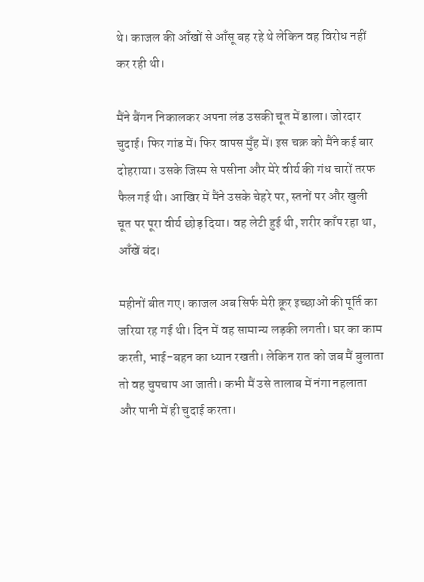थे। काजल की आँखों से आँसू बह रहे थे लेकिन वह विरोध नहीं कर रही थी।

मैंने बैंगन निकालकर अपना लंड उसकी चूत में डाला। जोरदार चुदाई। फिर गांड में। फिर वापस मुँह में। इस चक्र को मैंने कई बार दोहराया। उसके जिस्म से पसीना और मेरे वीर्य की गंध चारों तरफ फैल गई थी। आखिर में मैंने उसके चेहरे पर, स्तनों पर और खुली चूत पर पूरा वीर्य छोड़ दिया। वह लेटी हुई थी, शरीर काँप रहा था, आँखें बंद।

महीनों बीत गए। काजल अब सिर्फ मेरी क्रूर इच्छाओं की पूर्ति का जरिया रह गई थी। दिन में वह सामान्य लड़की लगती। घर का काम करती, भाई-बहन का ध्यान रखती। लेकिन रात को जब मैं बुलाता तो वह चुपचाप आ जाती। कभी मैं उसे तालाब में नंगा नहलाता और पानी में ही चुदाई करता।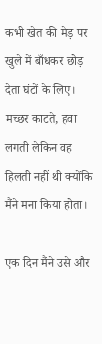कभी खेत की मेड़ पर खुले में बाँधकर छोड़ देता घंटों के लिए। मच्छर काटते, हवा लगती लेकिन वह हिलती नहीं थी क्योंकि मैंने मना किया होता।

एक दिन मैंने उसे और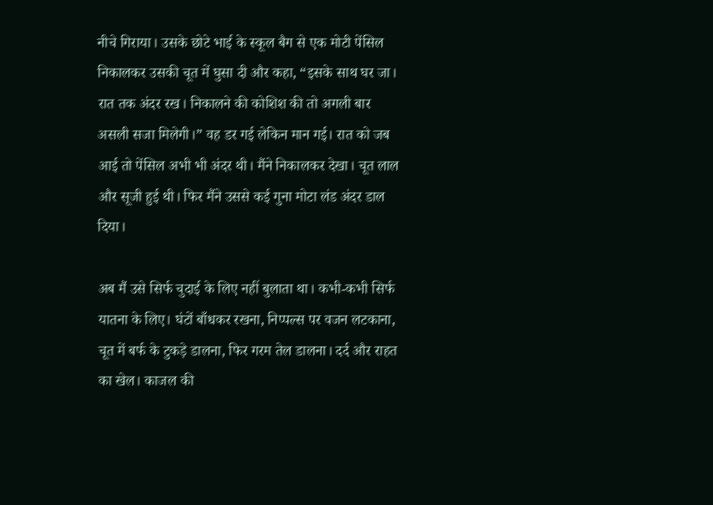नीचे गिराया। उसके छोटे भाई के स्कूल बैग से एक मोटी पेंसिल निकालकर उसकी चूत में घुसा दी और कहा, “इसके साथ घर जा। रात तक अंदर रख। निकालने की कोशिश की तो अगली बार असली सजा मिलेगी।” वह डर गई लेकिन मान गई। रात को जब आई तो पेंसिल अभी भी अंदर थी। मैंने निकालकर देखा। चूत लाल और सूजी हुई थी। फिर मैंने उससे कई गुना मोटा लंड अंदर डाल दिया।

अब मैं उसे सिर्फ चुदाई के लिए नहीं बुलाता था। कभी-कभी सिर्फ यातना के लिए। घंटों बाँधकर रखना, निप्पल्स पर वजन लटकाना, चूत में बर्फ के टुकड़े डालना, फिर गरम तेल डालना। दर्द और राहत का खेल। काजल की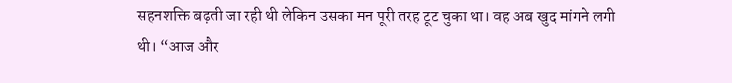सहनशक्ति बढ़ती जा रही थी लेकिन उसका मन पूरी तरह टूट चुका था। वह अब खुद मांगने लगी थी। “आज और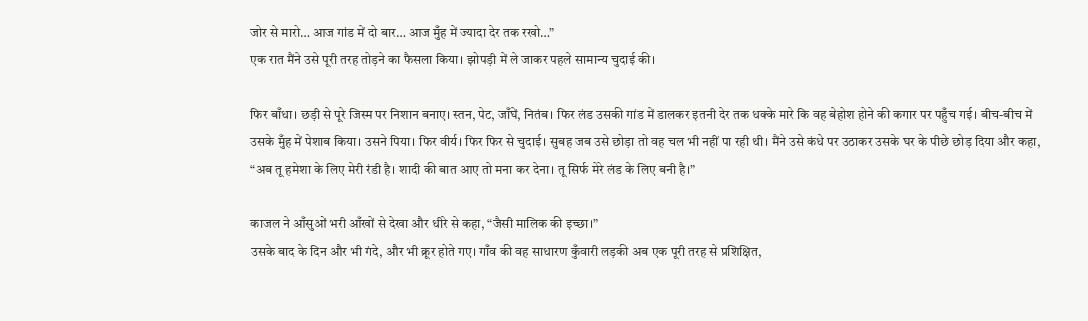जोर से मारो… आज गांड में दो बार… आज मुँह में ज्यादा देर तक रखो…”
एक रात मैंने उसे पूरी तरह तोड़ने का फैसला किया। झोपड़ी में ले जाकर पहले सामान्य चुदाई की।

फिर बाँधा। छड़ी से पूरे जिस्म पर निशान बनाए। स्तन, पेट, जाँघें, नितंब। फिर लंड उसकी गांड में डालकर इतनी देर तक धक्के मारे कि वह बेहोश होने की कगार पर पहुँच गई। बीच-बीच में उसके मुँह में पेशाब किया। उसने पिया। फिर वीर्य। फिर फिर से चुदाई। सुबह जब उसे छोड़ा तो वह चल भी नहीं पा रही थी। मैंने उसे कंधे पर उठाकर उसके घर के पीछे छोड़ दिया और कहा, “अब तू हमेशा के लिए मेरी रंडी है। शादी की बात आए तो मना कर देना। तू सिर्फ मेरे लंड के लिए बनी है।”

काजल ने आँसुओं भरी आँखों से देखा और धीरे से कहा, “जैसी मालिक की इच्छा।”
उसके बाद के दिन और भी गंदे, और भी क्रूर होते गए। गाँव की वह साधारण कुँवारी लड़की अब एक पूरी तरह से प्रशिक्षित,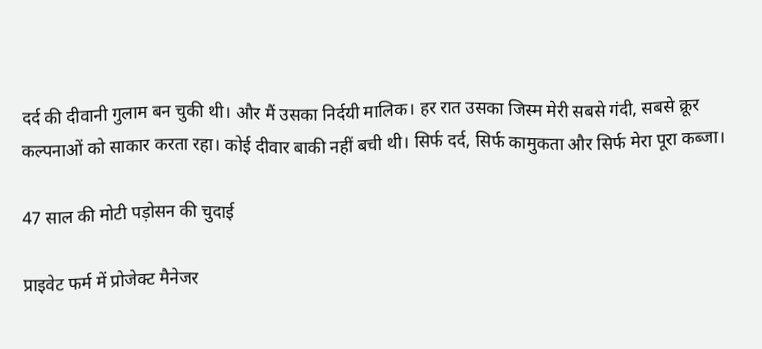दर्द की दीवानी गुलाम बन चुकी थी। और मैं उसका निर्दयी मालिक। हर रात उसका जिस्म मेरी सबसे गंदी, सबसे क्रूर कल्पनाओं को साकार करता रहा। कोई दीवार बाकी नहीं बची थी। सिर्फ दर्द, सिर्फ कामुकता और सिर्फ मेरा पूरा कब्जा।

47 साल की मोटी पड़ोसन की चुदाई

प्राइवेट फर्म में प्रोजेक्ट मैनेजर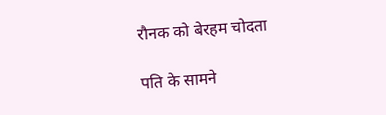रौनक को बेरहम चोदता

पति के सामने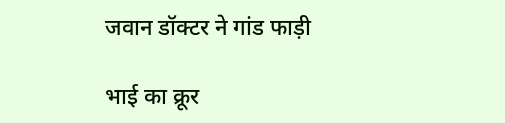जवान डॉक्टर ने गांड फाड़ी

भाई का क्रूर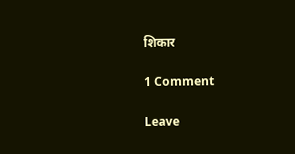शिकार

1 Comment

Leave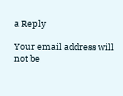a Reply

Your email address will not be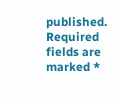published. Required fields are marked *